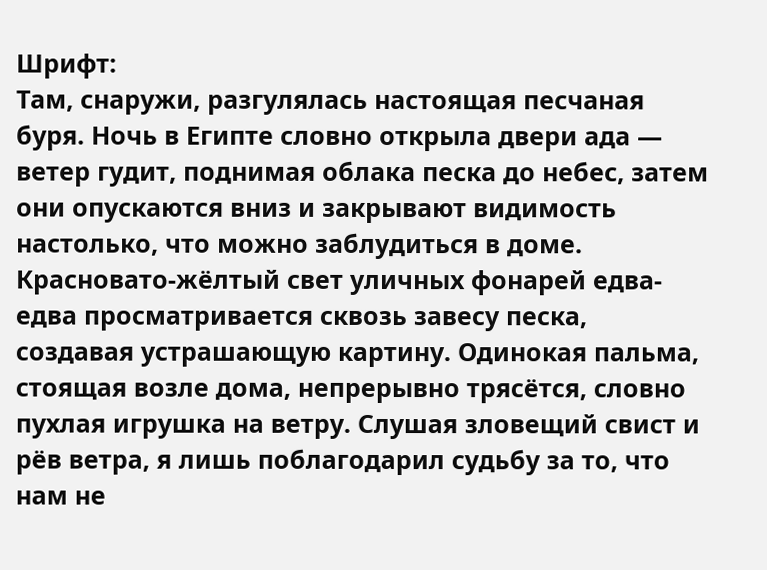Шрифт:
Там, снаружи, разгулялась настоящая песчаная буря. Ночь в Египте словно открыла двери ада — ветер гудит, поднимая облака песка до небес, затем они опускаются вниз и закрывают видимость настолько, что можно заблудиться в доме. Красновато-жёлтый свет уличных фонарей едва-едва просматривается сквозь завесу песка, создавая устрашающую картину. Одинокая пальма, стоящая возле дома, непрерывно трясётся, словно пухлая игрушка на ветру. Слушая зловещий свист и рёв ветра, я лишь поблагодарил судьбу за то, что нам не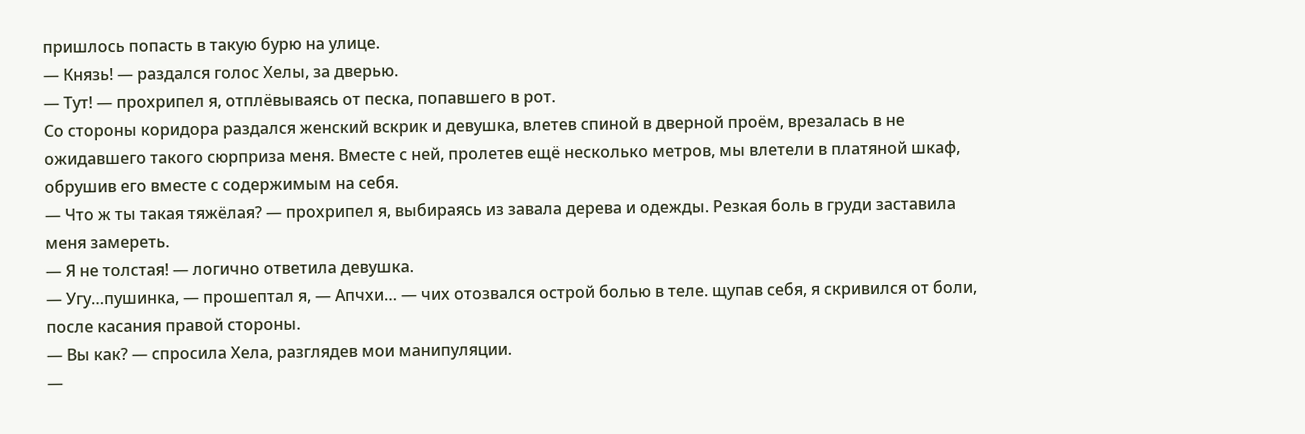пришлось попасть в такую бурю на улице.
— Князь! — раздался голос Хелы, за дверью.
— Тут! — прохрипел я, отплёвываясь от песка, попавшего в рот.
Со стороны коридора раздался женский вскрик и девушка, влетев спиной в дверной проём, врезалась в не ожидавшего такого сюрприза меня. Вместе с ней, пролетев ещё несколько метров, мы влетели в платяной шкаф, обрушив его вместе с содержимым на себя.
— Что ж ты такая тяжёлая? — прохрипел я, выбираясь из завала дерева и одежды. Резкая боль в груди заставила меня замереть.
— Я не толстая! — логично ответила девушка.
— Угу…пушинка, — прошептал я, — Апчхи… — чих отозвался острой болью в теле. щупав себя, я скривился от боли, после касания правой стороны.
— Вы как? — спросила Хела, разглядев мои манипуляции.
—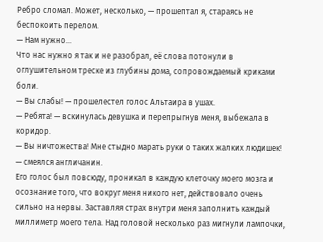Ребро сломал. Может, несколько, — прошептал я, стараясь не беспокоить перелом.
— Нам нужно…
Что нас нужно я так и не разобрал, её слова потонули в оглушительном треске из глубины дома, сопровождаемый криками боли.
— Вы слабы! — прошелестел голос Альтаира в ушах.
— Ребята! — вскинулась девушка и перепрыгнув меня, выбежала в коридор.
— Вы ничтожества! Мне стыдно марать руки о таких жалких людишек! — смеялся англичанин.
Его голос был повсюду, проникал в каждую клеточку моего мозга и осознание того, что вокруг меня никого нет, действовало очень сильно на нервы. Заставляя страх внутри меня заполнить каждый миллиметр моего тела. Над головой несколько раз мигнули лампочки,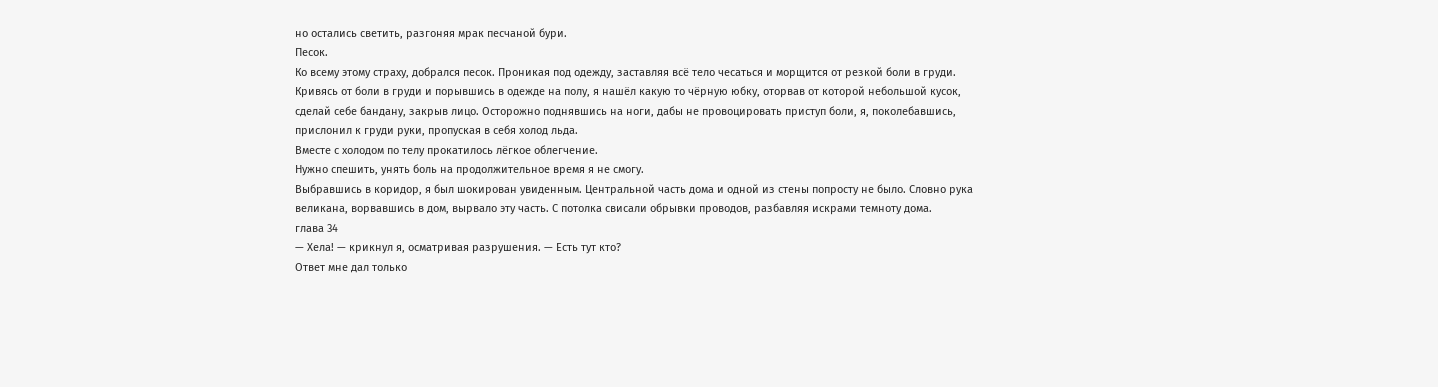но остались светить, разгоняя мрак песчаной бури.
Песок.
Ко всему этому страху, добрался песок. Проникая под одежду, заставляя всё тело чесаться и морщится от резкой боли в груди.
Кривясь от боли в груди и порывшись в одежде на полу, я нашёл какую то чёрную юбку, оторвав от которой небольшой кусок, сделай себе бандану, закрыв лицо. Осторожно поднявшись на ноги, дабы не провоцировать приступ боли, я, поколебавшись, прислонил к груди руки, пропуская в себя холод льда.
Вместе с холодом по телу прокатилось лёгкое облегчение.
Нужно спешить, унять боль на продолжительное время я не смогу.
Выбравшись в коридор, я был шокирован увиденным. Центральной часть дома и одной из стены попросту не было. Словно рука великана, ворвавшись в дом, вырвало эту часть. С потолка свисали обрывки проводов, разбавляя искрами темноту дома.
глава 34
— Хела! — крикнул я, осматривая разрушения. — Есть тут кто?
Ответ мне дал только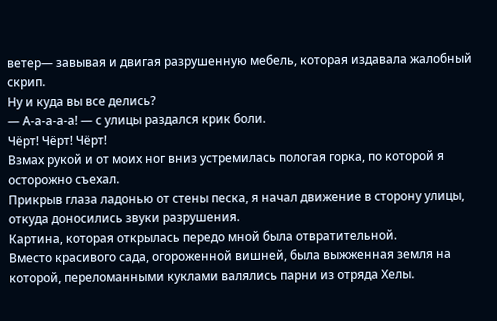ветер— завывая и двигая разрушенную мебель, которая издавала жалобный скрип.
Ну и куда вы все делись?
— А-а-а-а-а! — с улицы раздался крик боли.
Чёрт! Чёрт! Чёрт!
Взмах рукой и от моих ног вниз устремилась пологая горка, по которой я осторожно съехал.
Прикрыв глаза ладонью от стены песка, я начал движение в сторону улицы, откуда доносились звуки разрушения.
Картина, которая открылась передо мной была отвратительной.
Вместо красивого сада, огороженной вишней, была выжженная земля на которой, переломанными куклами валялись парни из отряда Хелы.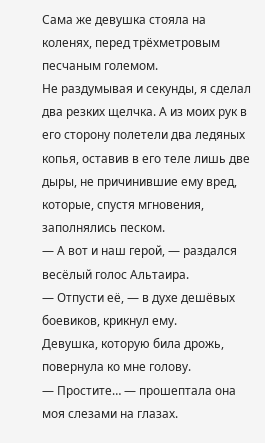Сама же девушка стояла на коленях, перед трёхметровым песчаным големом.
Не раздумывая и секунды, я сделал два резких щелчка. А из моих рук в его сторону полетели два ледяных копья, оставив в его теле лишь две дыры, не причинившие ему вред, которые, спустя мгновения, заполнялись песком.
— А вот и наш герой, — раздался весёлый голос Альтаира.
— Отпусти её, — в духе дешёвых боевиков, крикнул ему.
Девушка, которую била дрожь, повернула ко мне голову.
— Простите… — прошептала она моя слезами на глазах.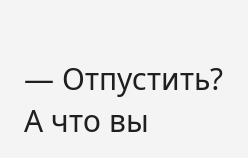— Отпустить? А что вы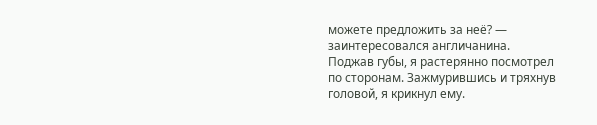можете предложить за неё? — заинтересовался англичанина.
Поджав губы, я растерянно посмотрел по сторонам. Зажмурившись и тряхнув головой, я крикнул ему.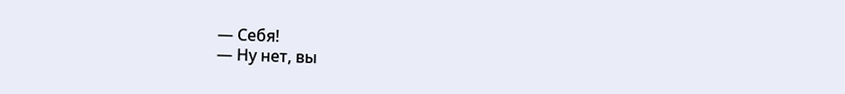— Себя!
— Ну нет, вы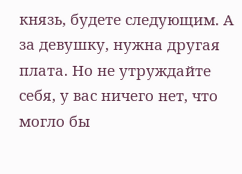князь, будете следующим. А за девушку, нужна другая плата. Но не утруждайте себя, у вас ничего нет, что могло бы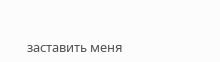заставить меня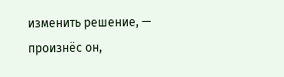изменить решение, — произнёс он,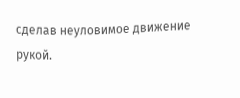сделав неуловимое движение рукой.